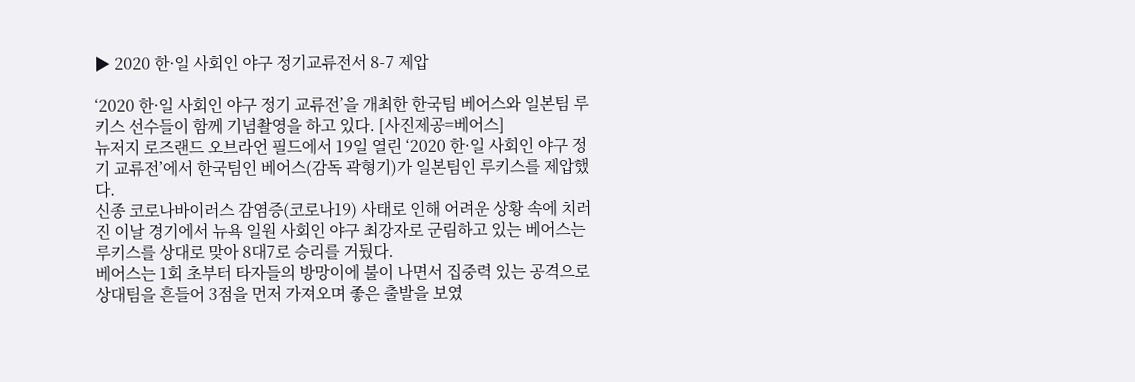▶ 2020 한·일 사회인 야구 정기교류전서 8-7 제압

‘2020 한·일 사회인 야구 정기 교류전’을 개최한 한국팀 베어스와 일본팀 루키스 선수들이 함께 기념촬영을 하고 있다. [사진제공=베어스]
뉴저지 로즈랜드 오브라언 필드에서 19일 열린 ‘2020 한·일 사회인 야구 정기 교류전’에서 한국팀인 베어스(감독 곽형기)가 일본팀인 루키스를 제압했다.
신종 코로나바이러스 감염증(코로나19) 사태로 인해 어려운 상황 속에 치러진 이날 경기에서 뉴욕 일원 사회인 야구 최강자로 군림하고 있는 베어스는 루키스를 상대로 맞아 8대7로 승리를 거뒀다.
베어스는 1회 초부터 타자들의 방망이에 불이 나면서 집중력 있는 공격으로 상대팀을 흔들어 3점을 먼저 가져오며 좋은 출발을 보였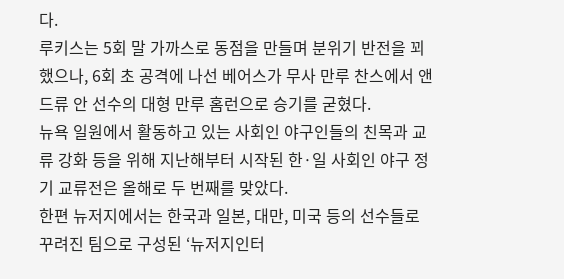다.
루키스는 5회 말 가까스로 동점을 만들며 분위기 반전을 꾀했으나, 6회 초 공격에 나선 베어스가 무사 만루 찬스에서 앤드류 안 선수의 대형 만루 홈런으로 승기를 굳혔다.
뉴욕 일원에서 활동하고 있는 사회인 야구인들의 친목과 교류 강화 등을 위해 지난해부터 시작된 한·일 사회인 야구 정기 교류전은 올해로 두 번째를 맞았다.
한편 뉴저지에서는 한국과 일본, 대만, 미국 등의 선수들로 꾸려진 팀으로 구성된 ‘뉴저지인터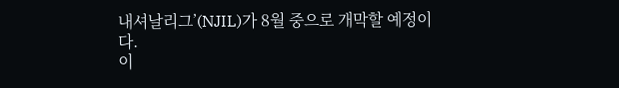내셔날리그’(NJIL)가 8월 중으로 개막할 예정이다.
이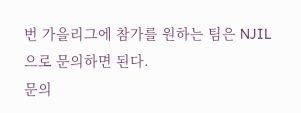번 가을리그에 참가를 원하는 팀은 NJIL으로 문의하면 된다.
문의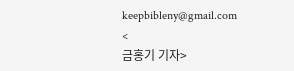keepbibleny@gmail.com
<
금홍기 기자>